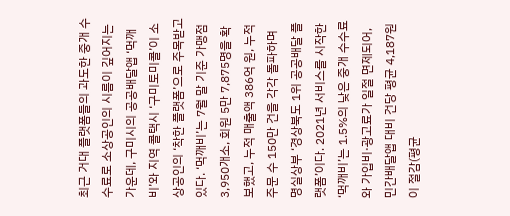최근 거대 플랫폼들의 과도한 중개 수수료로 소상공인의 시름이 깊어지는 가운데, 구미시의 공공배달앱 ‘먹깨비’와 지역 콜택시 ‘구미토미콜’이 소상공인의 ‘착한 플랫폼’으로 주목받고 있다. ‘먹깨비’는 7월 말 기준 가맹점 3,950개소, 회원 5만 7,875명을 확보했고, 누적 매출액 386억 원, 누적 주문 수 150만 건을 각각 돌파하며 명실상부 ‘경상북도 1위 공공배달 플랫폼’이다. 2021년 서비스를 시작한 ‘먹깨비’는 1.5%의 낮은 중개 수수료와 가입비·광고료가 일절 면제되어, 민간배달앱 대비 건당 평균 4,187원이 절감(평균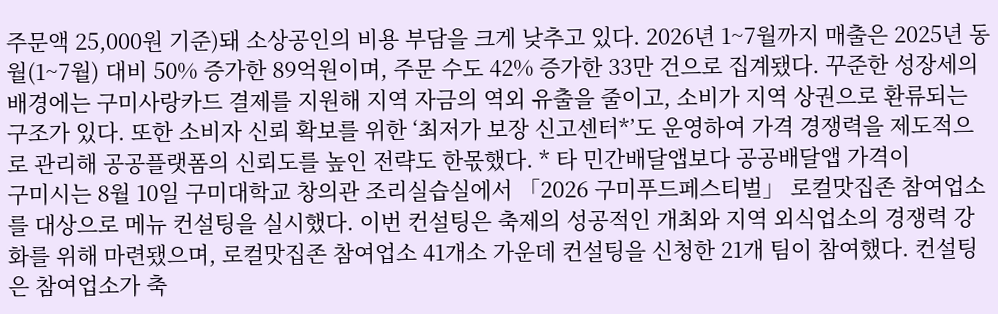주문액 25,000원 기준)돼 소상공인의 비용 부담을 크게 낮추고 있다. 2026년 1~7월까지 매출은 2025년 동월(1~7월) 대비 50% 증가한 89억원이며, 주문 수도 42% 증가한 33만 건으로 집계됐다. 꾸준한 성장세의 배경에는 구미사랑카드 결제를 지원해 지역 자금의 역외 유출을 줄이고, 소비가 지역 상권으로 환류되는 구조가 있다. 또한 소비자 신뢰 확보를 위한 ‘최저가 보장 신고센터*’도 운영하여 가격 경쟁력을 제도적으로 관리해 공공플랫폼의 신뢰도를 높인 전략도 한몫했다. * 타 민간배달앱보다 공공배달앱 가격이
구미시는 8월 10일 구미대학교 창의관 조리실습실에서 「2026 구미푸드페스티벌」 로컬맛집존 참여업소를 대상으로 메뉴 컨설팅을 실시했다. 이번 컨설팅은 축제의 성공적인 개최와 지역 외식업소의 경쟁력 강화를 위해 마련됐으며, 로컬맛집존 참여업소 41개소 가운데 컨설팅을 신청한 21개 팀이 참여했다. 컨설팅은 참여업소가 축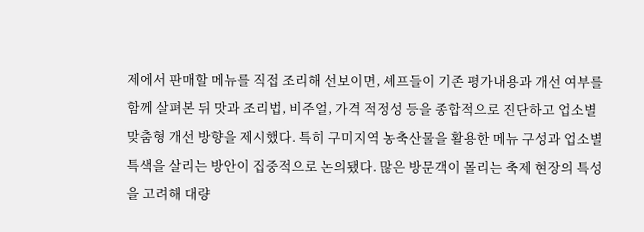제에서 판매할 메뉴를 직접 조리해 선보이면, 셰프들이 기존 평가내용과 개선 여부를 함께 살펴본 뒤 맛과 조리법, 비주얼, 가격 적정성 등을 종합적으로 진단하고 업소별 맞춤형 개선 방향을 제시했다. 특히 구미지역 농축산물을 활용한 메뉴 구성과 업소별 특색을 살리는 방안이 집중적으로 논의됐다. 많은 방문객이 몰리는 축제 현장의 특성을 고려해 대량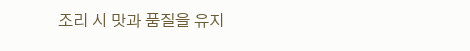조리 시 맛과 품질을 유지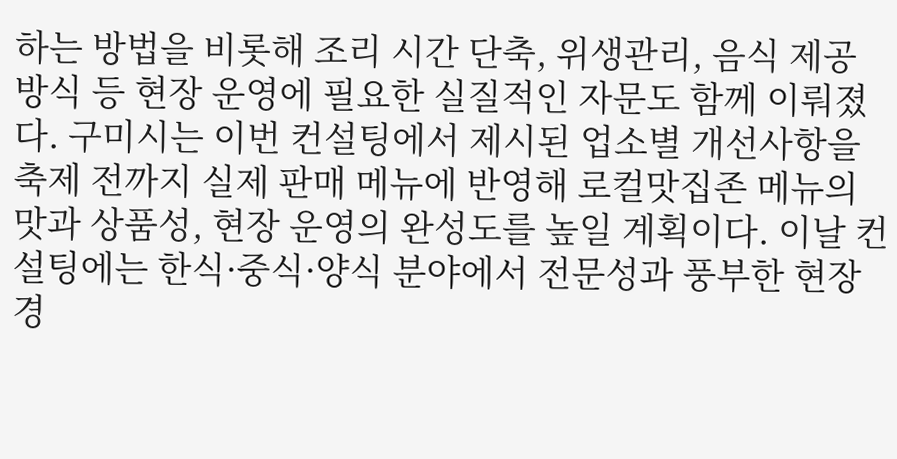하는 방법을 비롯해 조리 시간 단축, 위생관리, 음식 제공 방식 등 현장 운영에 필요한 실질적인 자문도 함께 이뤄졌다. 구미시는 이번 컨설팅에서 제시된 업소별 개선사항을 축제 전까지 실제 판매 메뉴에 반영해 로컬맛집존 메뉴의 맛과 상품성, 현장 운영의 완성도를 높일 계획이다. 이날 컨설팅에는 한식·중식·양식 분야에서 전문성과 풍부한 현장 경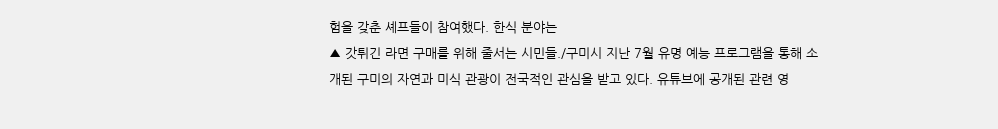험을 갖춘 셰프들이 참여했다. 한식 분야는
▲ 갓튀긴 라면 구매를 위해 줄서는 시민들./구미시 지난 7월 유명 예능 프로그램을 통해 소개된 구미의 자연과 미식 관광이 전국적인 관심을 받고 있다. 유튜브에 공개된 관련 영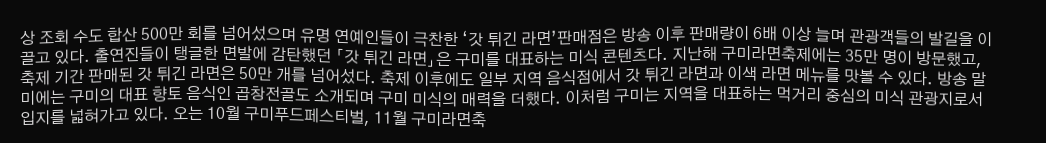상 조회 수도 합산 500만 회를 넘어섰으며 유명 연예인들이 극찬한 ‘갓 튀긴 라면’판매점은 방송 이후 판매량이 6배 이상 늘며 관광객들의 발길을 이끌고 있다. 출연진들이 탱글한 면발에 감탄했던 「갓 튀긴 라면」은 구미를 대표하는 미식 콘텐츠다. 지난해 구미라면축제에는 35만 명이 방문했고, 축제 기간 판매된 갓 튀긴 라면은 50만 개를 넘어섰다. 축제 이후에도 일부 지역 음식점에서 갓 튀긴 라면과 이색 라면 메뉴를 맛볼 수 있다. 방송 말미에는 구미의 대표 향토 음식인 곱창전골도 소개되며 구미 미식의 매력을 더했다. 이처럼 구미는 지역을 대표하는 먹거리 중심의 미식 관광지로서 입지를 넓혀가고 있다. 오는 10월 구미푸드페스티벌, 11월 구미라면축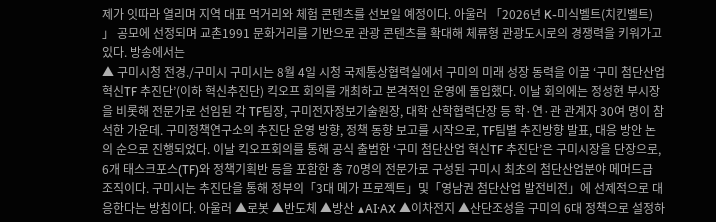제가 잇따라 열리며 지역 대표 먹거리와 체험 콘텐츠를 선보일 예정이다. 아울러 「2026년 K-미식벨트(치킨벨트) 」 공모에 선정되며 교촌1991 문화거리를 기반으로 관광 콘텐츠를 확대해 체류형 관광도시로의 경쟁력을 키워가고 있다. 방송에서는
▲ 구미시청 전경./구미시 구미시는 8월 4일 시청 국제통상협력실에서 구미의 미래 성장 동력을 이끌 ‘구미 첨단산업 혁신TF 추진단’(이하 혁신추진단) 킥오프 회의를 개최하고 본격적인 운영에 돌입했다. 이날 회의에는 정성현 부시장을 비롯해 전문가로 선임된 각 TF팀장, 구미전자정보기술원장, 대학 산학협력단장 등 학·연·관 관계자 30여 명이 참석한 가운데. 구미정책연구소의 추진단 운영 방향, 정책 동향 보고를 시작으로, TF팀별 추진방향 발표, 대응 방안 논의 순으로 진행되었다. 이날 킥오프회의를 통해 공식 출범한 ‘구미 첨단산업 혁신TF 추진단’은 구미시장을 단장으로, 6개 태스크포스(TF)와 정책기획반 등을 포함한 총 70명의 전문가로 구성된 구미시 최초의 첨단산업분야 메머드급 조직이다. 구미시는 추진단을 통해 정부의「3대 메가 프로젝트」및「영남권 첨단산업 발전비전」에 선제적으로 대응한다는 방침이다. 아울러 ▲로봇 ▲반도체 ▲방산 ▲AI·AX ▲이차전지 ▲산단조성을 구미의 6대 정책으로 설정하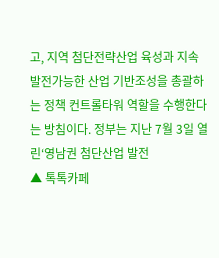고, 지역 첨단전략산업 육성과 지속 발전가능한 산업 기반조성을 총괄하는 정책 컨트롤타워 역할을 수행한다는 방침이다. 정부는 지난 7월 3일 열린‘영남권 첨단산업 발전
▲ 톡톡카페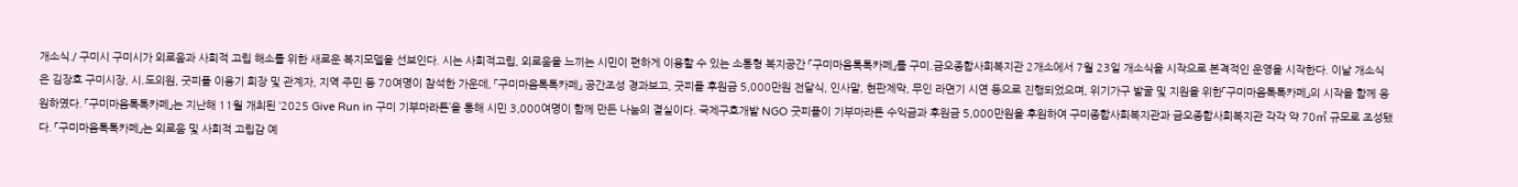개소식./ 구미시 구미시가 외로움과 사회적 고립 해소를 위한 새로운 복지모델을 선보인다. 시는 사회적고립, 외로움을 느끼는 시민이 편하게 이용할 수 있는 소통형 복지공간 「구미마음톡톡카페」를 구미․금오종합사회복지관 2개소에서 7월 23일 개소식을 시작으로 본격적인 운영을 시작한다. 이날 개소식은 김장호 구미시장, 시․도의원, 굿피플 이용기 회장 및 관계자, 지역 주민 등 70여명이 참석한 가운데, 「구미마음톡톡카페」 공간조성 경과보고, 굿피플 후원금 5,000만원 전달식, 인사말, 현판제막, 무인 라면기 시연 등으로 진행되었으며, 위기가구 발굴 및 지원을 위한「구미마음톡톡카페」의 시작을 함께 응원하였다. 「구미마음톡톡카페」는 지난해 11월 개최된 ‘2025 Give Run in 구미 기부마라톤’을 통해 시민 3,000여명이 함께 만든 나눔의 결실이다. 국제구호개발 NGO 굿피플이 기부마라톤 수익금과 후원금 5,000만원을 후원하여 구미종합사회복지관과 금오종합사회복지관 각각 약 70㎡ 규모로 조성됐다. 「구미마음톡톡카페」는 외로움 및 사회적 고립감 예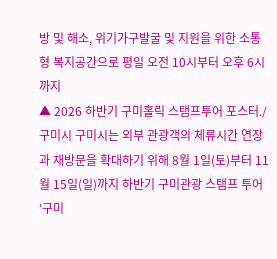방 및 해소, 위기가구발굴 및 지원을 위한 소통형 복지공간으로 평일 오전 10시부터 오후 6시까지
▲ 2026 하반기 구미홀릭 스탬프투어 포스터./구미시 구미시는 외부 관광객의 체류시간 연장과 재방문을 확대하기 위해 8월 1일(토)부터 11월 15일(일)까지 하반기 구미관광 스탬프 투어‘구미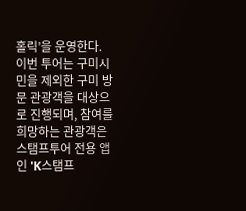홀릭’을 운영한다. 이번 투어는 구미시민을 제외한 구미 방문 관광객을 대상으로 진행되며, 참여를 희망하는 관광객은 스탬프투어 전용 앱인 'K스탬프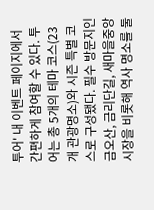투어' 내 이벤트 페이지에서 간편하게 참여할 수 있다. 투어는 총 5개의 테마 코스(23개 관광명소)와 시즌 특별 코스로 구성됐다. 필수 방문지인 금오산, 금리단길, 새마을중앙시장을 비롯해 역사 명소를 둘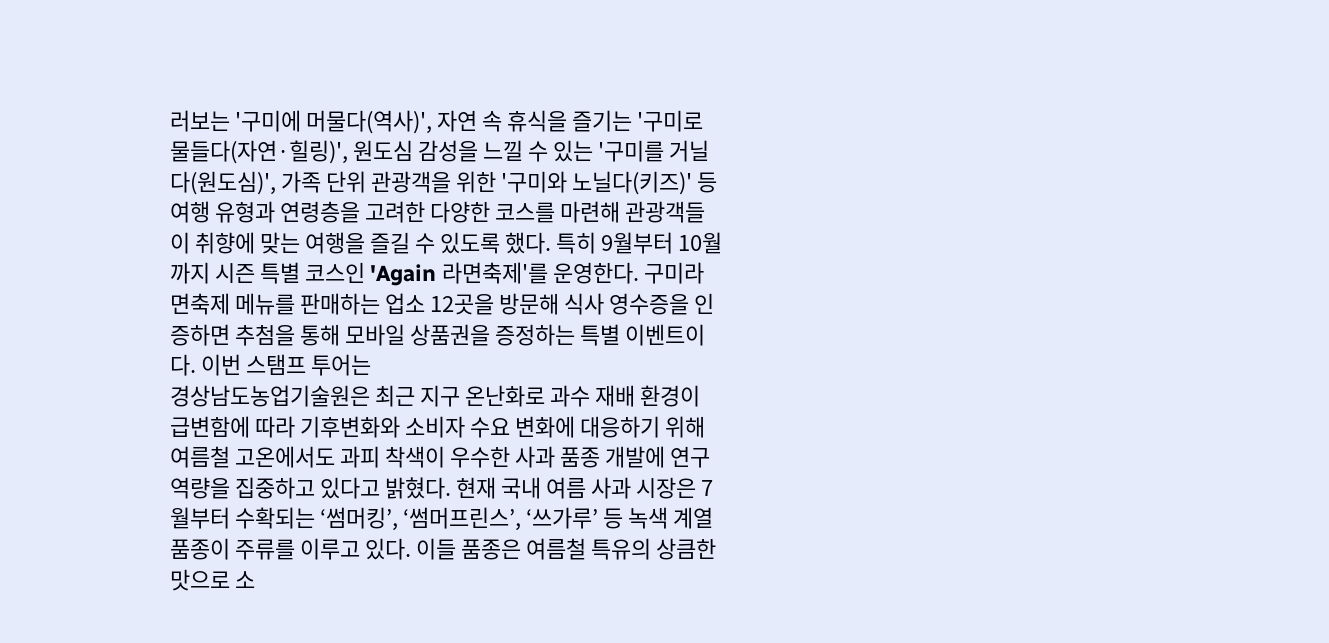러보는 '구미에 머물다(역사)', 자연 속 휴식을 즐기는 '구미로 물들다(자연·힐링)', 원도심 감성을 느낄 수 있는 '구미를 거닐다(원도심)', 가족 단위 관광객을 위한 '구미와 노닐다(키즈)' 등 여행 유형과 연령층을 고려한 다양한 코스를 마련해 관광객들이 취향에 맞는 여행을 즐길 수 있도록 했다. 특히 9월부터 10월까지 시즌 특별 코스인 'Again 라면축제'를 운영한다. 구미라면축제 메뉴를 판매하는 업소 12곳을 방문해 식사 영수증을 인증하면 추첨을 통해 모바일 상품권을 증정하는 특별 이벤트이다. 이번 스탬프 투어는
경상남도농업기술원은 최근 지구 온난화로 과수 재배 환경이 급변함에 따라 기후변화와 소비자 수요 변화에 대응하기 위해 여름철 고온에서도 과피 착색이 우수한 사과 품종 개발에 연구 역량을 집중하고 있다고 밝혔다. 현재 국내 여름 사과 시장은 7월부터 수확되는 ‘썸머킹’, ‘썸머프린스’, ‘쓰가루’ 등 녹색 계열 품종이 주류를 이루고 있다. 이들 품종은 여름철 특유의 상큼한 맛으로 소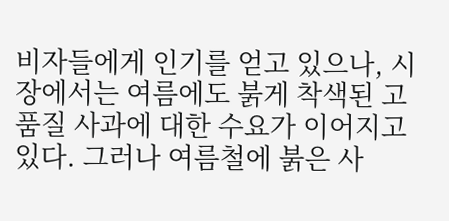비자들에게 인기를 얻고 있으나, 시장에서는 여름에도 붉게 착색된 고품질 사과에 대한 수요가 이어지고 있다. 그러나 여름철에 붉은 사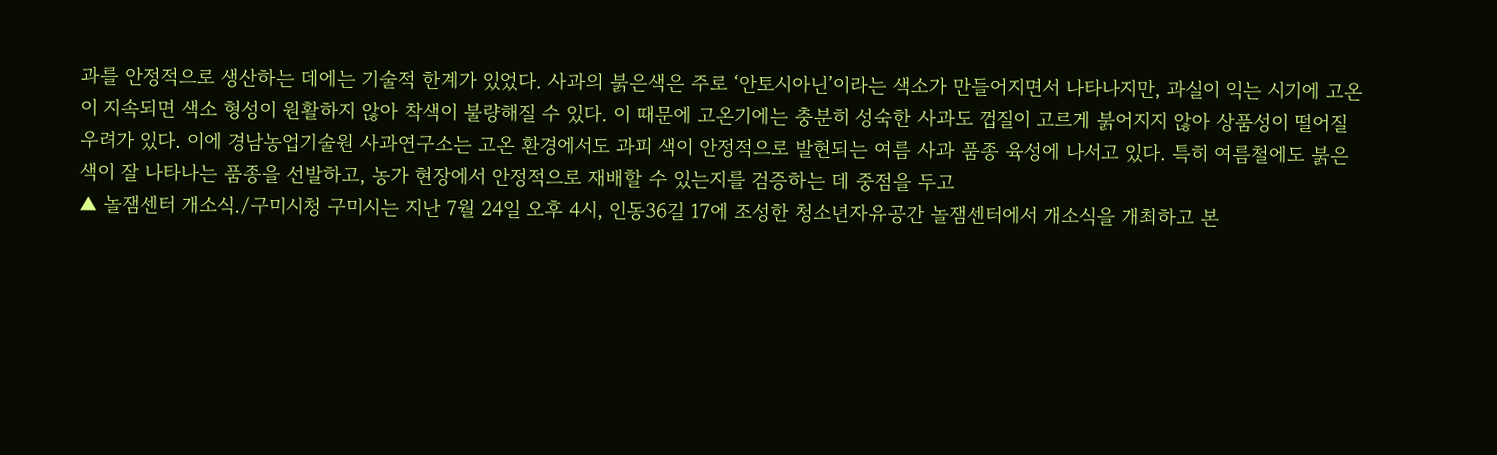과를 안정적으로 생산하는 데에는 기술적 한계가 있었다. 사과의 붉은색은 주로 ‘안토시아닌’이라는 색소가 만들어지면서 나타나지만, 과실이 익는 시기에 고온이 지속되면 색소 형성이 원활하지 않아 착색이 불량해질 수 있다. 이 때문에 고온기에는 충분히 성숙한 사과도 껍질이 고르게 붉어지지 않아 상품성이 떨어질 우려가 있다. 이에 경남농업기술원 사과연구소는 고온 환경에서도 과피 색이 안정적으로 발현되는 여름 사과 품종 육성에 나서고 있다. 특히 여름철에도 붉은색이 잘 나타나는 품종을 선발하고, 농가 현장에서 안정적으로 재배할 수 있는지를 검증하는 데 중점을 두고
▲ 놀잼센터 개소식./구미시청 구미시는 지난 7월 24일 오후 4시, 인동36길 17에 조성한 청소년자유공간 놀잼센터에서 개소식을 개최하고 본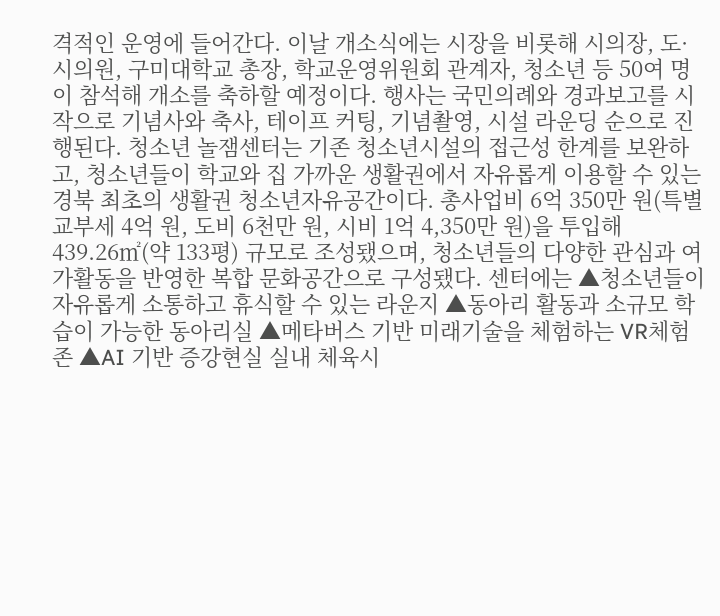격적인 운영에 들어간다. 이날 개소식에는 시장을 비롯해 시의장, 도·시의원, 구미대학교 총장, 학교운영위원회 관계자, 청소년 등 50여 명이 참석해 개소를 축하할 예정이다. 행사는 국민의례와 경과보고를 시작으로 기념사와 축사, 테이프 커팅, 기념촬영, 시설 라운딩 순으로 진행된다. 청소년 놀잼센터는 기존 청소년시설의 접근성 한계를 보완하고, 청소년들이 학교와 집 가까운 생활권에서 자유롭게 이용할 수 있는 경북 최초의 생활권 청소년자유공간이다. 총사업비 6억 350만 원(특별교부세 4억 원, 도비 6천만 원, 시비 1억 4,350만 원)을 투입해 439.26㎡(약 133평) 규모로 조성됐으며, 청소년들의 다양한 관심과 여가활동을 반영한 복합 문화공간으로 구성됐다. 센터에는 ▲청소년들이 자유롭게 소통하고 휴식할 수 있는 라운지 ▲동아리 활동과 소규모 학습이 가능한 동아리실 ▲메타버스 기반 미래기술을 체험하는 VR체험존 ▲AI 기반 증강현실 실내 체육시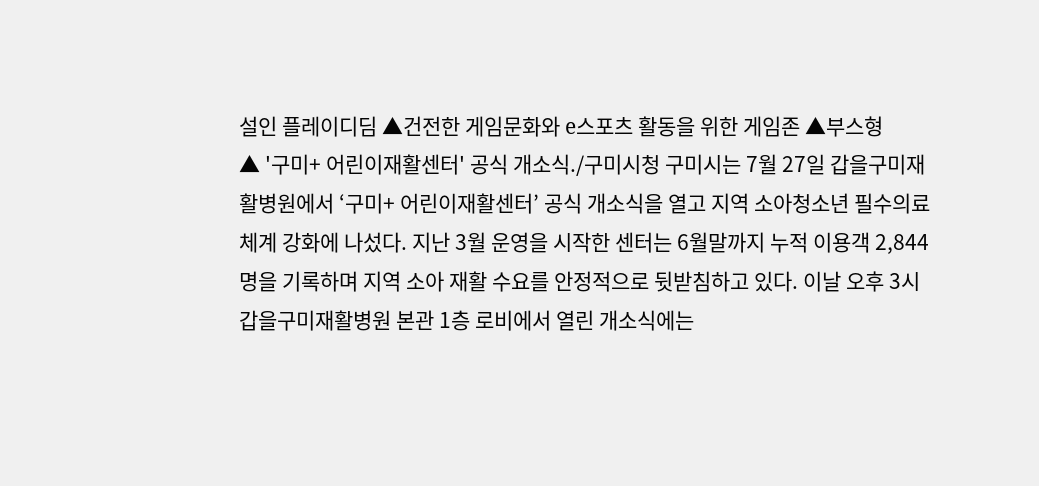설인 플레이디딤 ▲건전한 게임문화와 e스포츠 활동을 위한 게임존 ▲부스형
▲ '구미+ 어린이재활센터' 공식 개소식./구미시청 구미시는 7월 27일 갑을구미재활병원에서 ‘구미+ 어린이재활센터’ 공식 개소식을 열고 지역 소아청소년 필수의료 체계 강화에 나섰다. 지난 3월 운영을 시작한 센터는 6월말까지 누적 이용객 2,844명을 기록하며 지역 소아 재활 수요를 안정적으로 뒷받침하고 있다. 이날 오후 3시 갑을구미재활병원 본관 1층 로비에서 열린 개소식에는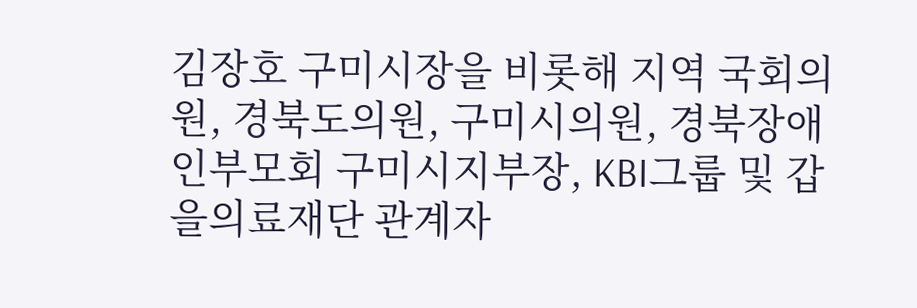김장호 구미시장을 비롯해 지역 국회의원, 경북도의원, 구미시의원, 경북장애인부모회 구미시지부장, KBI그룹 및 갑을의료재단 관계자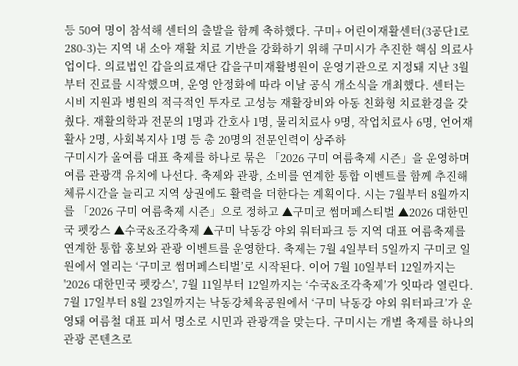등 50여 명이 참석해 센터의 출발을 함께 축하했다. 구미+ 어린이재활센터(3공단1로 280-3)는 지역 내 소아 재활 치료 기반을 강화하기 위해 구미시가 추진한 핵심 의료사업이다. 의료법인 갑을의료재단 갑을구미재활병원이 운영기관으로 지정돼 지난 3월부터 진료를 시작했으며, 운영 안정화에 따라 이날 공식 개소식을 개최했다. 센터는 시비 지원과 병원의 적극적인 투자로 고성능 재활장비와 아동 친화형 치료환경을 갖췄다. 재활의학과 전문의 1명과 간호사 1명, 물리치료사 9명, 작업치료사 6명, 언어재활사 2명, 사회복지사 1명 등 총 20명의 전문인력이 상주하
구미시가 올여름 대표 축제를 하나로 묶은 「2026 구미 여름축제 시즌」을 운영하며 여름 관광객 유치에 나선다. 축제와 관광, 소비를 연계한 통합 이벤트를 함께 추진해 체류시간을 늘리고 지역 상권에도 활력을 더한다는 계획이다. 시는 7월부터 8월까지를 「2026 구미 여름축제 시즌」으로 정하고 ▲구미코 썸머페스티벌 ▲2026 대한민국 펫캉스 ▲수국&조각축제 ▲구미 낙동강 야외 워터파크 등 지역 대표 여름축제를 연계한 통합 홍보와 관광 이벤트를 운영한다. 축제는 7월 4일부터 5일까지 구미코 일원에서 열리는 ‘구미코 썸머페스티벌’로 시작된다. 이어 7월 10일부터 12일까지는 '2026 대한민국 펫캉스', 7월 11일부터 12일까지는 ‘수국&조각축제’가 잇따라 열린다. 7월 17일부터 8월 23일까지는 낙동강체육공원에서 ‘구미 낙동강 야외 워터파크’가 운영돼 여름철 대표 피서 명소로 시민과 관광객을 맞는다. 구미시는 개별 축제를 하나의 관광 콘텐츠로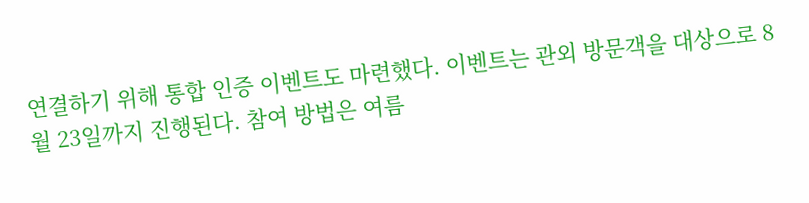연결하기 위해 통합 인증 이벤트도 마련했다. 이벤트는 관외 방문객을 대상으로 8월 23일까지 진행된다. 참여 방법은 여름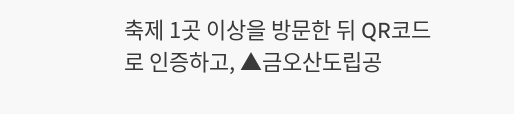축제 1곳 이상을 방문한 뒤 QR코드로 인증하고, ▲금오산도립공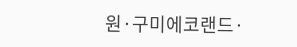원·구미에코랜드·